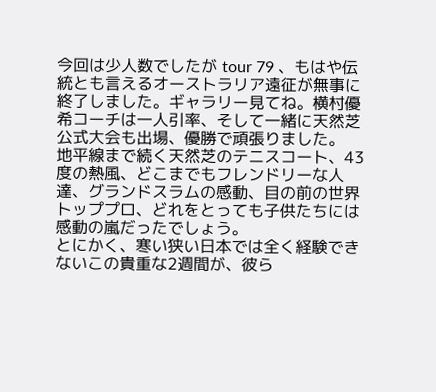今回は少人数でしたが tour 79 、もはや伝統とも言えるオーストラリア遠征が無事に終了しました。ギャラリー見てね。横村優希コーチは一人引率、そして一緒に天然芝公式大会も出場、優勝で頑張りました。
地平線まで続く天然芝のテニスコート、43度の熱風、どこまでもフレンドリーな人達、グランドスラムの感動、目の前の世界トッププロ、どれをとっても子供たちには感動の嵐だったでしょう。
とにかく、寒い狭い日本では全く経験できないこの貴重な2週間が、彼ら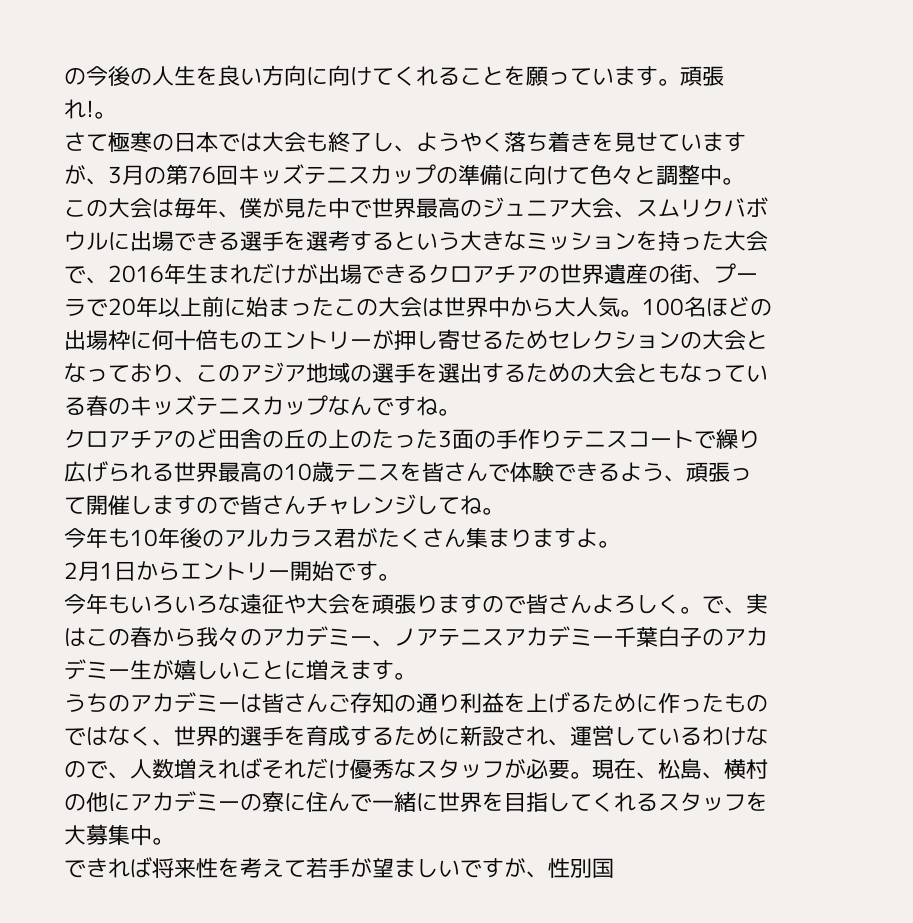の今後の人生を良い方向に向けてくれることを願っています。頑張れ!。
さて極寒の日本では大会も終了し、ようやく落ち着きを見せていますが、3月の第76回キッズテニスカップの準備に向けて色々と調整中。
この大会は毎年、僕が見た中で世界最高のジュニア大会、スムリクバボウルに出場できる選手を選考するという大きなミッションを持った大会で、2016年生まれだけが出場できるクロアチアの世界遺産の街、プーラで20年以上前に始まったこの大会は世界中から大人気。100名ほどの出場枠に何十倍ものエントリーが押し寄せるためセレクションの大会となっており、このアジア地域の選手を選出するための大会ともなっている春のキッズテニスカップなんですね。
クロアチアのど田舎の丘の上のたった3面の手作りテニスコートで繰り広げられる世界最高の10歳テニスを皆さんで体験できるよう、頑張って開催しますので皆さんチャレンジしてね。
今年も10年後のアルカラス君がたくさん集まりますよ。
2月1日からエントリー開始です。
今年もいろいろな遠征や大会を頑張りますので皆さんよろしく。で、実はこの春から我々のアカデミー、ノアテニスアカデミー千葉白子のアカデミー生が嬉しいことに増えます。
うちのアカデミーは皆さんご存知の通り利益を上げるために作ったものではなく、世界的選手を育成するために新設され、運営しているわけなので、人数増えればそれだけ優秀なスタッフが必要。現在、松島、横村の他にアカデミーの寮に住んで一緒に世界を目指してくれるスタッフを大募集中。
できれば将来性を考えて若手が望ましいですが、性別国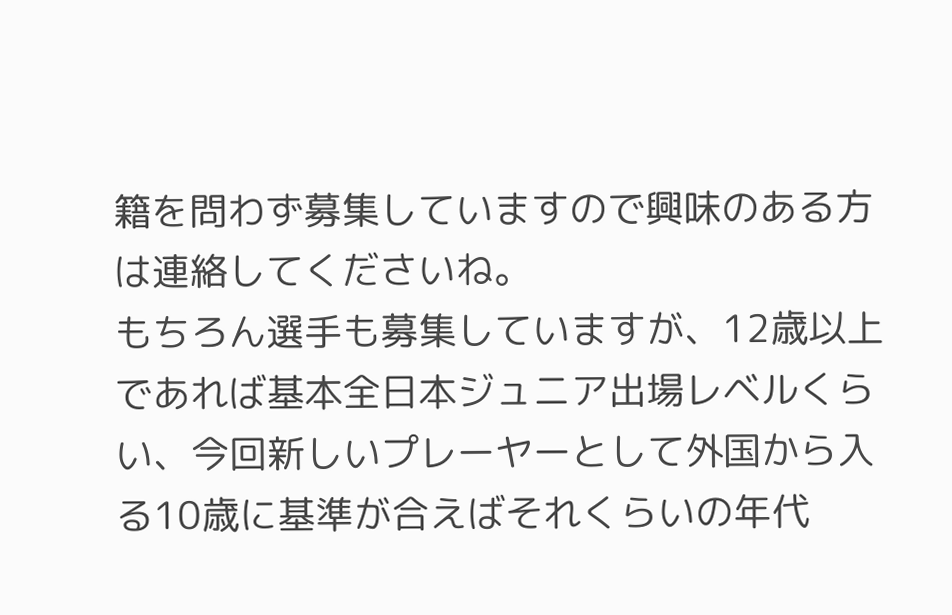籍を問わず募集していますので興味のある方は連絡してくださいね。
もちろん選手も募集していますが、12歳以上であれば基本全日本ジュニア出場レベルくらい、今回新しいプレーヤーとして外国から入る10歳に基準が合えばそれくらいの年代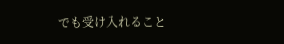でも受け入れること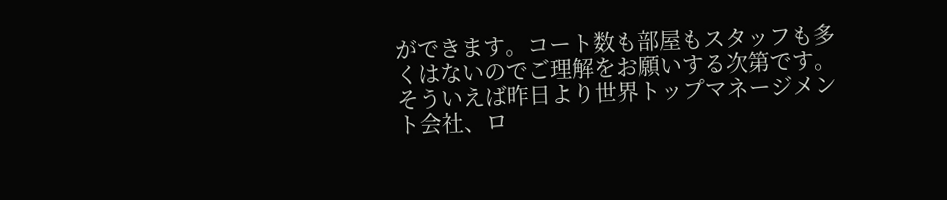ができます。コート数も部屋もスタッフも多くはないのでご理解をお願いする次第です。
そういえば昨日より世界トップマネージメント会社、ロ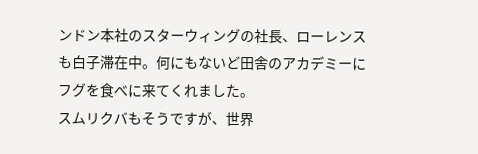ンドン本社のスターウィングの社長、ローレンスも白子滞在中。何にもないど田舎のアカデミーにフグを食べに来てくれました。
スムリクバもそうですが、世界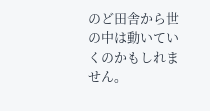のど田舎から世の中は動いていくのかもしれません。